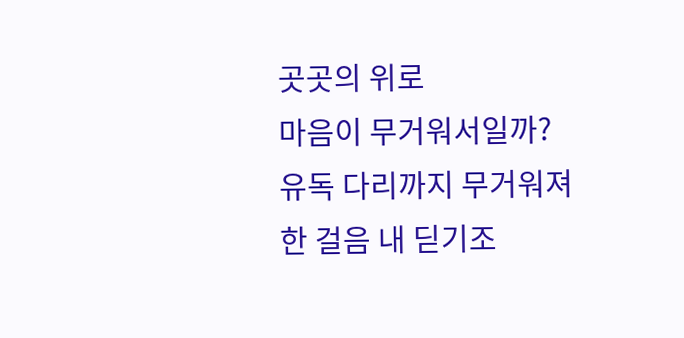곳곳의 위로
마음이 무거워서일까?
유독 다리까지 무거워져 한 걸음 내 딛기조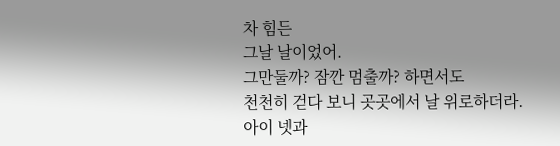차 힘든
그날 날이었어.
그만둘까? 잠깐 멈출까? 하면서도
천천히 걷다 보니 곳곳에서 날 위로하더라.
아이 넷과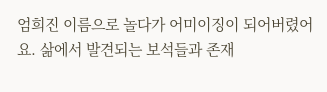엄희진 이름으로 놀다가 어미이징이 되어버렸어요. 삶에서 발견되는 보석들과 존재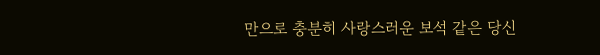만으로 충분히 사랑스러운 보석 같은 당신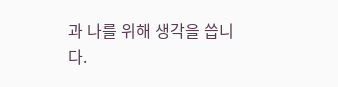과 나를 위해 생각을 씁니다.